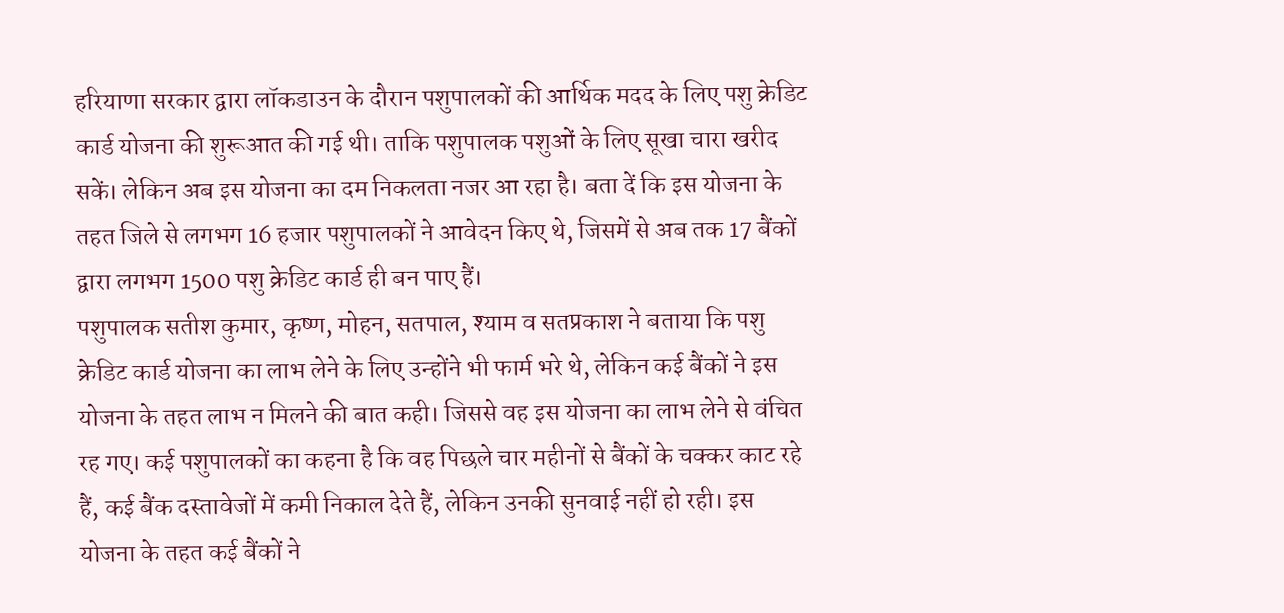हरियाणा सरकार द्वारा लॉकडाउन के दौरान पशुपालकों की आर्थिक मदद के लिए पशु क्रेडिट कार्ड योजना की शुरूआत की गई थी। ताकि पशुपालक पशुओं के लिए सूखा चारा खरीद सकें। लेकिन अब इस योजना का दम निकलता नजर आ रहा है। बता दें कि इस योजना के तहत जिले से लगभग 16 हजार पशुपालकों ने आवेदन किए थे, जिसमें से अब तक 17 बैंकों द्वारा लगभग 1500 पशु क्रेडिट कार्ड ही बन पाए हैं।
पशुपालक सतीश कुमार, कृष्ण, मोहन, सतपाल, श्याम व सतप्रकाश ने बताया कि पशु क्रेडिट कार्ड योजना का लाभ लेने के लिए उन्होंने भी फार्म भरे थे, लेकिन कई बैंकों ने इस योजना के तहत लाभ न मिलने की बात कही। जिससे वह इस योजना का लाभ लेने से वंचित रह गए। कई पशुपालकों का कहना है कि वह पिछले चार महीनों से बैंकों के चक्कर काट रहे हैं, कई बैंक दस्तावेजों में कमी निकाल देते हैं, लेकिन उनकी सुनवाई नहीं हो रही। इस योजना के तहत कई बैंकों ने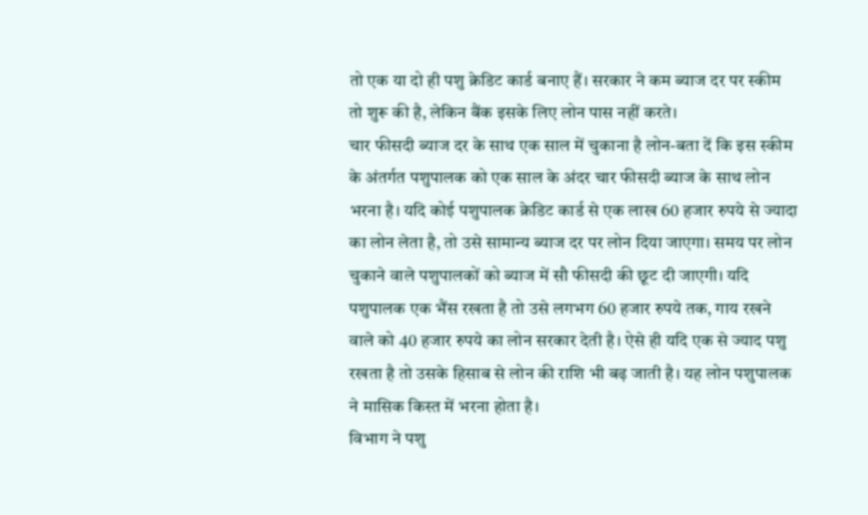तो एक या दो ही पशु क्रेडिट कार्ड बनाए हैं। सरकार ने कम ब्याज दर पर स्कीम तो शुरू की है, लेकिन बैंक इसके लिए लोन पास नहीं करते।
चार फीसदी ब्याज दर के साथ एक साल में चुकाना है लोन-बता दें कि इस स्कीम के अंतर्गत पशुपालक को एक साल के अंदर चार फीसदी ब्याज के साथ लोन भरना है। यदि कोई पशुपालक क्रेडिट कार्ड से एक लाख 60 हजार रुपये से ज्यादा का लोन लेता है, तो उसे सामान्य ब्याज दर पर लोन दिया जाएगा। समय पर लोन चुकाने वाले पशुपालकों को ब्याज में सौ फीसदी की छूट दी जाएगी। यदि पशुपालक एक भैंस रखता है तो उसे लगभग 60 हजार रुपये तक, गाय रखने वाले को 40 हजार रुपये का लोन सरकार देती है। ऐसे ही यदि एक से ज्याद पशु रखता है तो उसके हिसाब से लोन की राशि भी बढ़ जाती है। यह लोन पशुपालक ने मासिक किस्त में भरना होता है।
विभाग ने पशु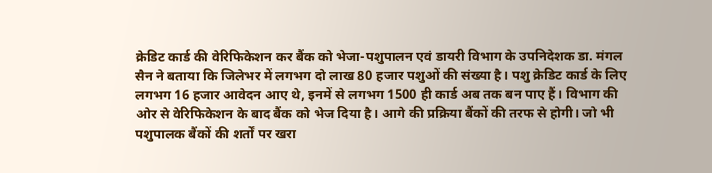क्रेडिट कार्ड की वेरिफिकेशन कर बैंक को भेजा-पशुपालन एवं डायरी विभाग के उपनिदेशक डा. मंगल सैन ने बताया कि जिलेभर में लगभग दो लाख 80 हजार पशुओं की संख्या है। पशु क्रेडिट कार्ड के लिए लगभग 16 हजार आवेदन आए थे, इनमें से लगभग 1500 ही कार्ड अब तक बन पाए हैं। विभाग की ओर से वेरिफिकेशन के बाद बैंक को भेज दिया है। आगे की प्रक्रिया बैंकों की तरफ से होगी। जो भी पशुपालक बैंकों की शर्तों पर खरा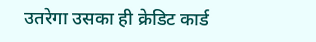उतरेगा उसका ही क्रेडिट कार्ड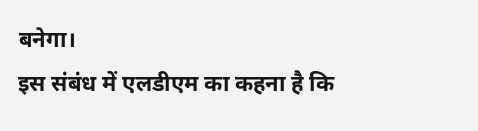बनेगा।
इस संबंध में एलडीएम का कहना है कि